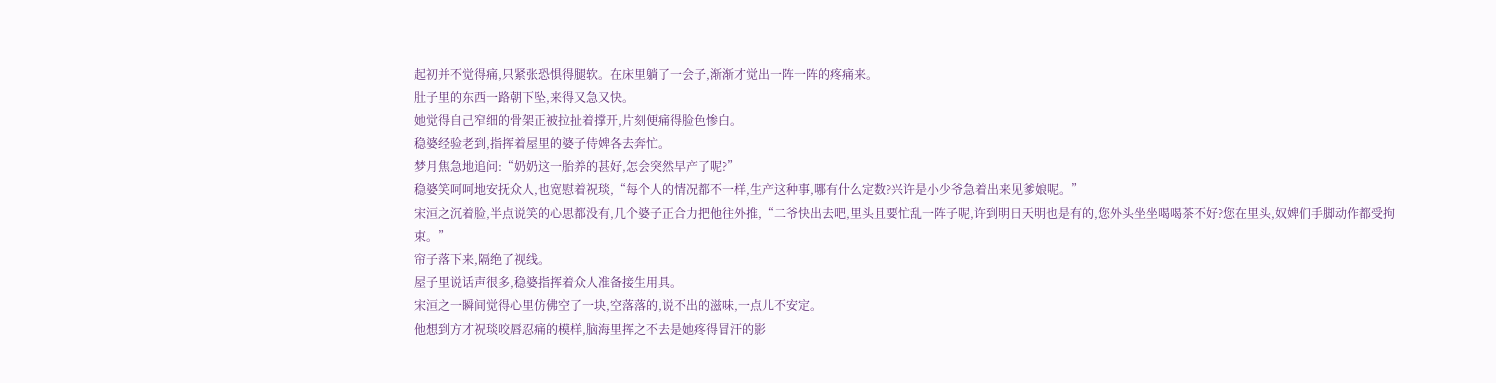起初并不觉得痛,只紧张恐惧得腿软。在床里躺了一会子,渐渐才觉出一阵一阵的疼痛来。
肚子里的东西一路朝下坠,来得又急又快。
她觉得自己窄细的骨架正被拉扯着撑开,片刻便痛得脸色惨白。
稳婆经验老到,指挥着屋里的婆子侍婢各去奔忙。
梦月焦急地追问:“奶奶这一胎养的甚好,怎会突然早产了呢?”
稳婆笑呵呵地安抚众人,也宽慰着祝琰,“每个人的情况都不一样,生产这种事,哪有什么定数?兴许是小少爷急着出来见爹娘呢。”
宋洹之沉着脸,半点说笑的心思都没有,几个婆子正合力把他往外推,“二爷快出去吧,里头且要忙乱一阵子呢,许到明日天明也是有的,您外头坐坐喝喝茶不好?您在里头,奴婢们手脚动作都受拘束。”
帘子落下来,隔绝了视线。
屋子里说话声很多,稳婆指挥着众人准备接生用具。
宋洹之一瞬间觉得心里仿佛空了一块,空落落的,说不出的滋味,一点儿不安定。
他想到方才祝琰咬唇忍痛的模样,脑海里挥之不去是她疼得冒汗的影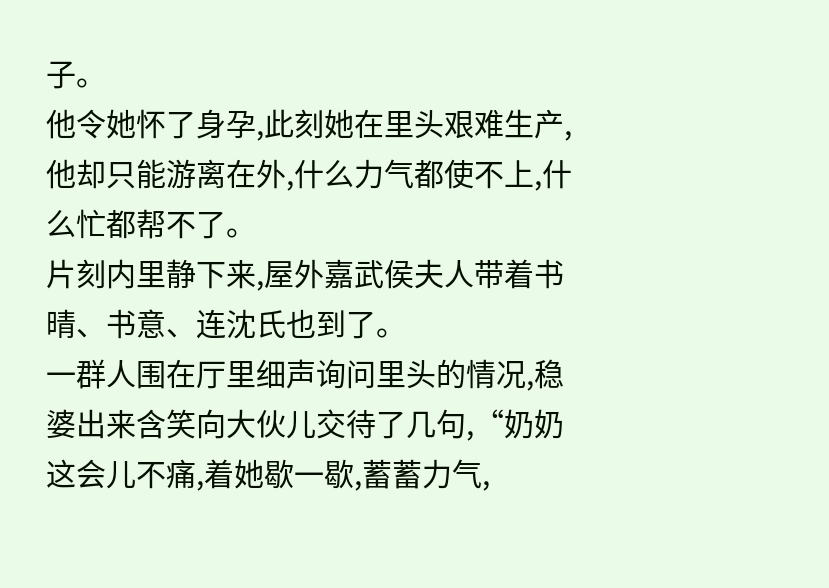子。
他令她怀了身孕,此刻她在里头艰难生产,他却只能游离在外,什么力气都使不上,什么忙都帮不了。
片刻内里静下来,屋外嘉武侯夫人带着书晴、书意、连沈氏也到了。
一群人围在厅里细声询问里头的情况,稳婆出来含笑向大伙儿交待了几句,“奶奶这会儿不痛,着她歇一歇,蓄蓄力气,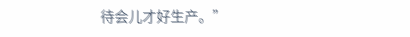待会儿才好生产。”